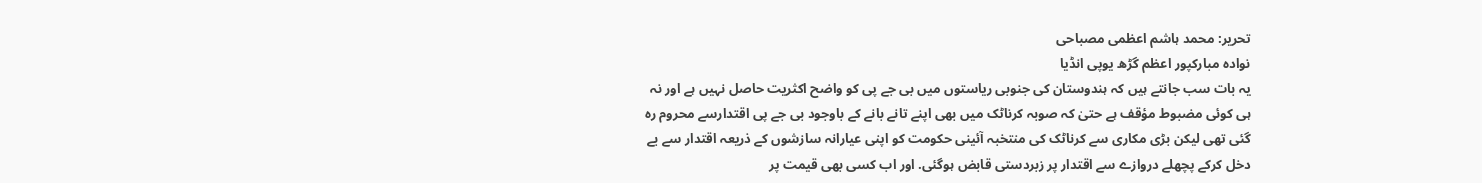تحریر: محمد ہاشم اعظمی مصباحی
نوادہ مبارکپور اعظم گڑھ یوپی انڈیا
یہ بات سب جانتے ہیں کہ ہندوستان کی جنوبی ریاستوں میں بی جے پی کو واضح اکثریت حاصل نہیں ہے اور نہ ہی کوئی مضبوط مؤقف ہے حتیٰ کہ صوبہ کرناٹک میں بھی اپنے تانے بانے کے باوجود بی جے پی اقتدارسے محروم رہ گئی تھی لیکن بڑی مکاری سے کرناٹک کی منتخبہ آئینی حکومت کو اپنی عیارانہ سازشوں کے ذریعہ اقتدار سے بے دخل کرکے پچھلے دروازے سے اقتدار پر زبردستی قابض ہوگئی. اور اب کسی بھی قیمت پر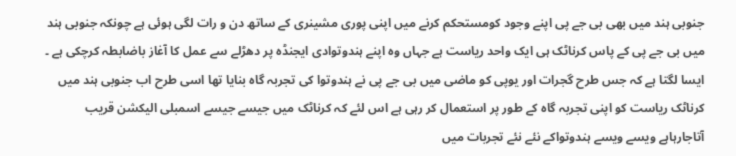جنوبی ہند میں بھی بی جے پی اپنے وجود کومستحکم کرنے میں اپنی پوری مشینری کے ساتھ دن و رات لگی ہوئی ہے چونکہ جنوبی ہند میں بی جے پی کے پاس کرناٹک ہی ایک واحد ریاست ہے جہاں وہ اپنے ہندوتوادی ایجنڈہ پر دھڑلے سے عمل کا آغاز باضابطہ کرچکی ہے ۔ ایسا لگتا ہے کہ جس طرح گجرات اور یوپی کو ماضی میں بی جے پی نے ہندوتوا کی تجربہ گاہ بنایا تھا اسی طرح اب جنوبی ہند میں کرناٹک ریاست کو اپنی تجربہ گاہ کے طور پر استعمال کر رہی ہے اس لئے کہ کرناٹک میں جیسے جیسے اسمبلی الیکشن قریب آتاجارہاہے ویسے ویسے ہندوتواکے نئے نئے تجربات میں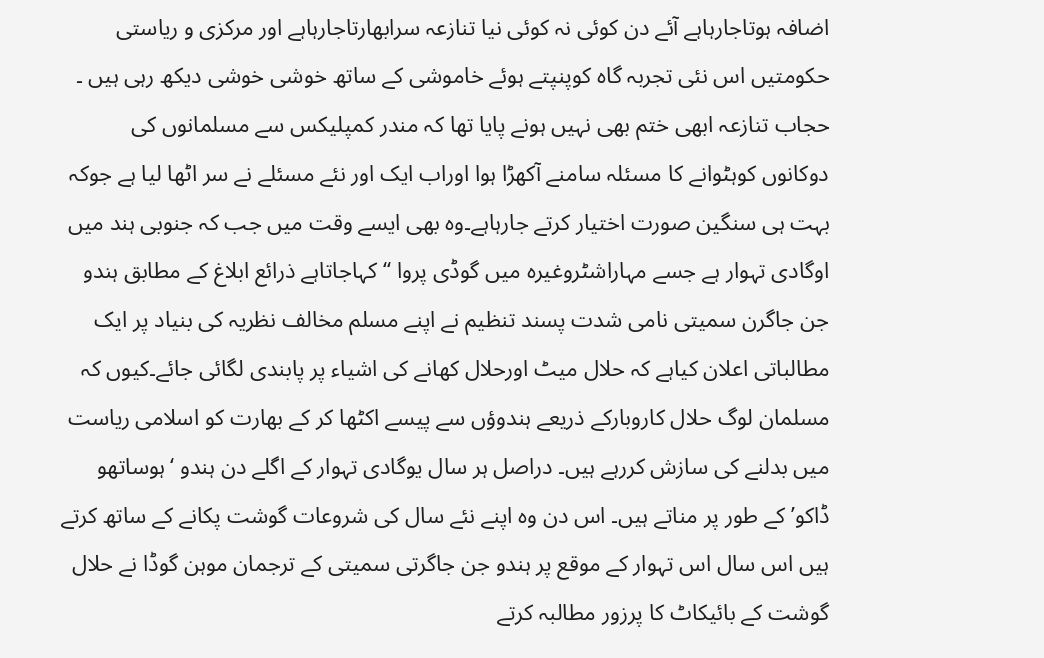اضافہ ہوتاجارہاہے آئے دن کوئی نہ کوئی نیا تنازعہ سرابھارتاجارہاہے اور مرکزی و ریاستی حکومتیں اس نئی تجربہ گاہ کوپنپتے ہوئے خاموشی کے ساتھ خوشی خوشی دیکھ رہی ہیں ۔ حجاب تنازعہ ابھی ختم بھی نہیں ہونے پایا تھا کہ مندر کمپلیکس سے مسلمانوں کی دوکانوں کوہٹوانے کا مسئلہ سامنے آکھڑا ہوا اوراب ایک اور نئے مسئلے نے سر اٹھا لیا ہے جوکہ بہت ہی سنگین صورت اختیار کرتے جارہاہے۔وہ بھی ایسے وقت میں جب کہ جنوبی ہند میں اوگادی تہوار ہے جسے مہاراشٹروغیرہ میں گوڈی پروا ‘‘کہاجاتاہے ذرائع ابلاغ کے مطابق ہندو جن جاگرن سمیتی نامی شدت پسند تنظیم نے اپنے مسلم مخالف نظریہ کی بنیاد پر ایک مطالباتی اعلان کیاہے کہ حلال میٹ اورحلال کھانے کی اشیاء پر پابندی لگائی جائے۔کیوں کہ مسلمان لوگ حلال کاروبارکے ذریعے ہندوؤں سے پیسے اکٹھا کر کے بھارت کو اسلامی ریاست میں بدلنے کی سازش کررہے ہیں۔ دراصل ہر سال یوگادی تہوار کے اگلے دن ہندو ‘ہوساتھو ڈاکو’ کے طور پر مناتے ہیں۔ اس دن وہ اپنے نئے سال کی شروعات گوشت پکانے کے ساتھ کرتے ہیں اس سال اس تہوار کے موقع پر ہندو جن جاگرتی سمیتی کے ترجمان موہن گوڈا نے حلال گوشت کے بائیکاٹ کا پرزور مطالبہ کرتے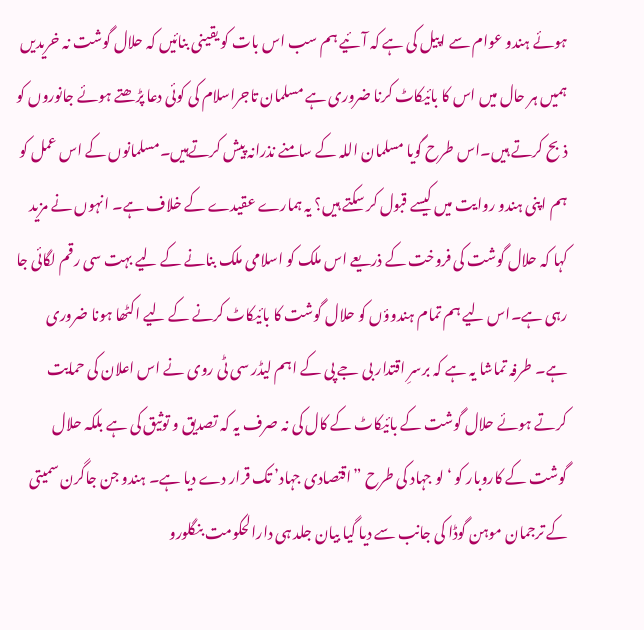ہوئے ہندو عوام سے اپیل کی ہے کہ آئیے ہم سب اس بات کو یقینی بنائیں کہ حلال گوشت نہ خریدیں ہمیں ہر حال میں اس کا بائیکاٹ کرنا ضروری ہے مسلمان تاجراسلام کی کوئی دعا پڑھتے ہوئے جانوروں کو ذبح کرتے ہیں۔اس طرح گویا مسلمان اللہ کے سامنے نذرانہ پیش کرتےہیں۔مسلمانوں کے اس عمل کو ہم اپنی ہندو روایت میں کیسے قبول کر سکتے ہیں؟ یہ ہمارے عقیدے کے خلاف ہے۔ انہوں نے مزید کہا کہ حلال گوشت کی فروخت کے ذریعے اس ملک کو اسلامی ملک بنانے کے لیے بہت سی رقم لگائی جا رہی ہے۔اس لیے ہم تمام ہندوؤں کو حلال گوشت کا بائیکاٹ کرنے کے لیے اکٹھا ہونا ضروری ہے۔ طرفہ تماشا یہ ہے کہ برسرِ اقتدار بی جے پی کے اہم لیڈر سی ٹی روی نے اس اعلان کی حمایت کرتے ہوئے حلال گوشت کے بائیکاٹ کے کال کی نہ صرف یہ کہ تصدیق و توثیق کی ہے بلکہ حلال گوشت کے کاروبار کو ‘لو جہاد کی طرح ”اقتصادی جہاد’ تک قرار دے دیا ہے۔ ہندو جن جاگرن سمیتی کے ترجمان موہن گوڈا کی جانب سے دیا گیا بیان جلد ہی دارالحکومت بنگلورو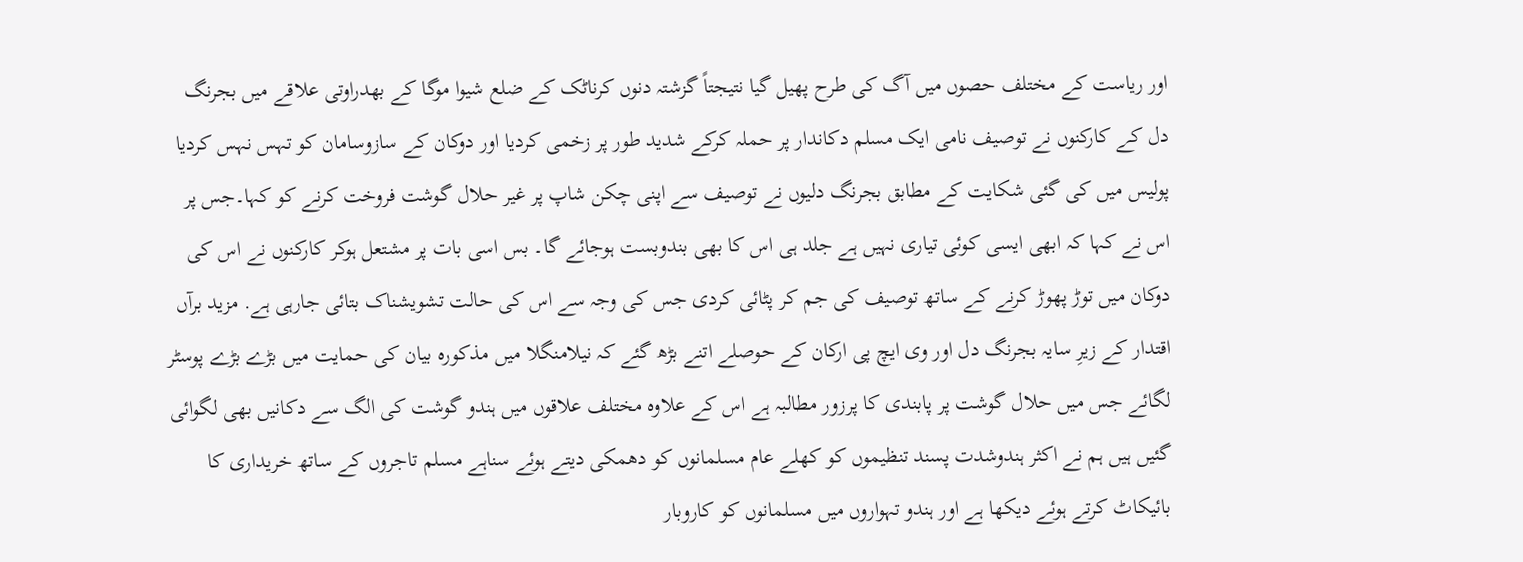اور ریاست کے مختلف حصوں میں آگ کی طرح پھیل گیا نتیجتاً گزشتہ دنوں کرناٹک کے ضلع شیوا موگا کے بھدراوتی علاقے میں بجرنگ دل کے کارکنوں نے توصیف نامی ایک مسلم دکاندار پر حملہ کرکے شدید طور پر زخمی کردیا اور دوکان کے سازوسامان کو تہس نہس کردیا پولیس میں کی گئی شکایت کے مطابق بجرنگ دلیوں نے توصیف سے اپنی چکن شاپ پر غیر حلال گوشت فروخت کرنے کو کہا۔جس پر اس نے کہا کہ ابھی ایسی کوئی تیاری نہیں ہے جلد ہی اس کا بھی بندوبست ہوجائے گا۔ بس اسی بات پر مشتعل ہوکر کارکنوں نے اس کی دوکان میں توڑ پھوڑ کرنے کے ساتھ توصیف کی جم کر پٹائی کردی جس کی وجہ سے اس کی حالت تشویشناک بتائی جارہی ہے. مزید برآں اقتدار کے زیرِ سایہ بجرنگ دل اور وی ایچ پی ارکان کے حوصلے اتنے بڑھ گئے کہ نیلامنگلا میں مذکورہ بیان کی حمایت میں بڑے بڑے پوسٹر لگائے جس میں حلال گوشت پر پابندی کا پرزور مطالبہ ہے اس کے علاوہ مختلف علاقوں میں ہندو گوشت کی الگ سے دکانیں بھی لگوائی گئیں ہیں ہم نے اکثر ہندوشدت پسند تنظیموں کو کھلے عام مسلمانوں کو دھمکی دیتے ہوئے سناہے مسلم تاجروں کے ساتھ خریداری کا بائیکاٹ کرتے ہوئے دیکھا ہے اور ہندو تہواروں میں مسلمانوں کو کاروبار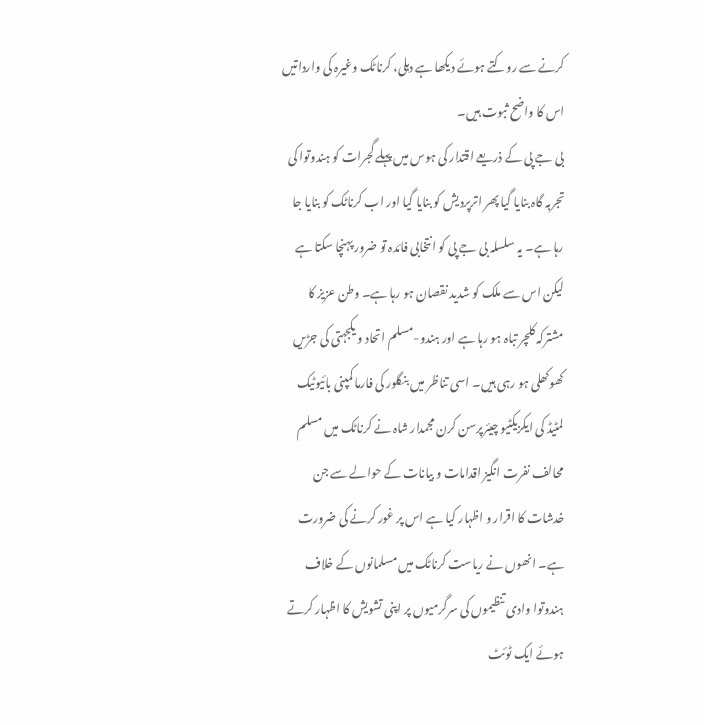کرنے سے روکتے ہوئے دیکھا ہے دہلی، کرناٹک وغیرہ کی وارداتیں اس کا واضح ثبوت ہیں۔
بی جے پی کے ذریعے اقتدار کی ہوس میں پہلے گجرات کو ہندوتوا کی تجربہ گاہ بنایا گیا پھر اترپردیش کو بنایا گیا اور اب کرناٹک کو بنایا جا رہا ہے۔ یہ سلسلہ بی جے پی کو انتخابی فائدہ تو ضرور پہنچا سکتا ہے لیکن اس سے ملک کو شدید نقصان ہو رہا ہے۔ وطن عزیز کا مشترکہ کلچر تباہ ہو رہا ہے اور ہندو-مسلم اتحاد و یکجہتی کی جڑیں کھوکھلی ہو رہی ہیں۔ اسی تناظر میں بنگلور کی فارما کمپنی بائیوٹیک لمٹیڈ کی ایکزیکٹیو چیئرپرسن کرن مجمدار شاہ نے کرناٹک میں مسلم محالف نفرت انگیز اقدامات و بیانات کے حوالے سے جن خدشات کا اقرار و اظہار کیا ہے اس پر غور کرنے کی ضرورت ہے۔ انھوں نے ریاست کرناٹک میں مسلمانوں کے خلاف ہندوتوا وادی تنظیموں کی سرگرمیوں پر اپنی تشویش کا اظہار کرتے ہوئے ایک ٹوئٹ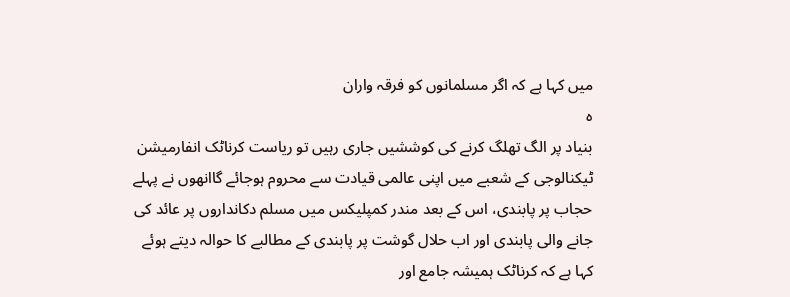میں کہا ہے کہ اگر مسلمانوں کو فرقہ واران
ہ
بنیاد پر الگ تھلگ کرنے کی کوششیں جاری رہیں تو ریاست کرناٹک انفارمیشن ٹیکنالوجی کے شعبے میں اپنی عالمی قیادت سے محروم ہوجائے گاانھوں نے پہلے حجاب پر پابندی، اس کے بعد مندر کمپلیکس میں مسلم دکانداروں پر عائد کی جانے والی پابندی اور اب حلال گوشت پر پابندی کے مطالبے کا حوالہ دیتے ہوئے کہا ہے کہ کرناٹک ہمیشہ جامع اور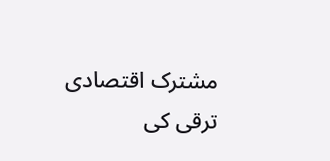مشترک اقتصادی ترقی کی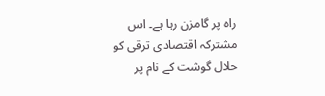راہ پر گامزن رہا ہے۔ اس مشترکہ اقتصادی ترقی کو حلال گوشت کے نام پر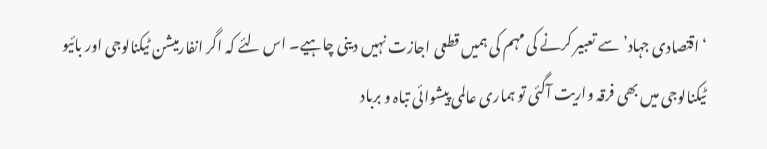‘اقتصادی جہاد’ سے تعبیر کرنے کی مہم کی ہمیں قطعی اجازت نہیں دینی چاہیے۔ اس لئے کہ اگر انفارمیشن ٹیکنالوجی اور بائیو ٹیکنالوجی میں بھی فرقہ واریت آگئی تو ہماری عالمی پیشوائی تباہ و برباد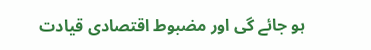ہو جائے گی اور مضبوط اقتصادی قیادت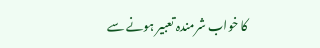کا خواب شرمندہ تعبیر ہونے سے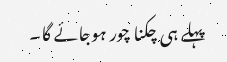پہلے ہی چکنا چور ہوجائے گا۔